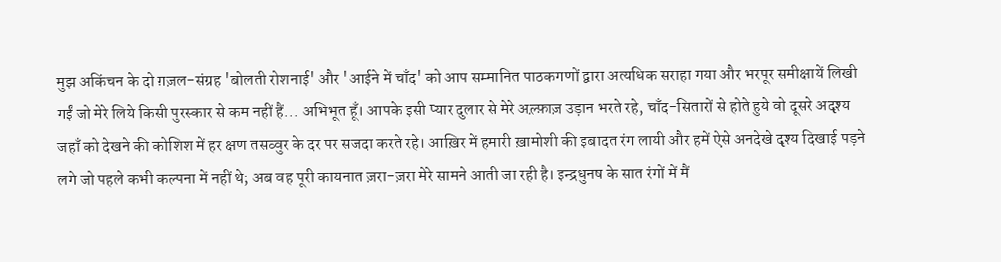मुझ अकिंचन के दो ग़ज़ल-संग्रह 'बोलती रोशनाई' और 'आईने में चाँद' को आप सम्मानित पाठकगणों द्वारा अत्यधिक सराहा गया और भरपूर समीक्षायें लिखी गईं जो मेरे लिये किसी पुरस्कार से कम नहीं हैं... अभिभूत हूँ। आपके इसी प्यार दुलार से मेरे अल़्फ़ाज़ उड़ान भरते रहे, चाँद-सितारों से होते हुये वो दूसरे अदृश्य जहाँ को देखने की कोशिश में हर क्षण तसव्वुर के दर पर सजदा करते रहे। आख़िर में हमारी ख़ामोशी की इबादत रंग लायी और हमें ऐसे अनदेखे दृश्य दिखाई पड़ने लगे जो पहले कभी कल्पना में नहीं थे; अब वह पूरी कायनात ज़रा-ज़रा मेरे सामने आती जा रही है। इन्द्रधुनष के सात रंगों में मैं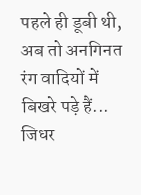पहले ही डूबी थी, अब तो अनगिनत रंग वादियों में बिखरे पड़े हैं... जिधर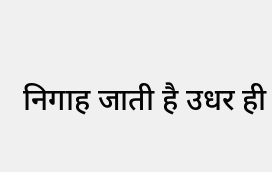निगाह जाती है उधर ही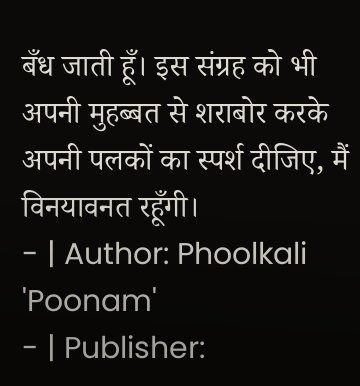बँध जाती हूँ। इस संग्रह को भी अपनी मुहब्बत से शराबोर करके अपनी पलकों का स्पर्श दीजिए, मैं विनयावनत रहूँगी।
- | Author: Phoolkali 'Poonam'
- | Publisher: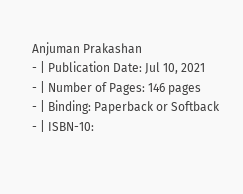Anjuman Prakashan
- | Publication Date: Jul 10, 2021
- | Number of Pages: 146 pages
- | Binding: Paperback or Softback
- | ISBN-10: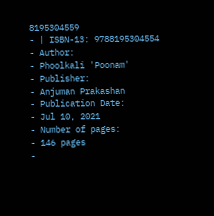8195304559
- | ISBN-13: 9788195304554
- Author:
- Phoolkali 'Poonam'
- Publisher:
- Anjuman Prakashan
- Publication Date:
- Jul 10, 2021
- Number of pages:
- 146 pages
-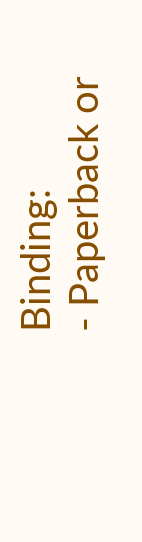Binding:
- Paperback or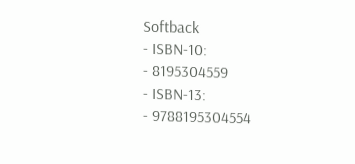Softback
- ISBN-10:
- 8195304559
- ISBN-13:
- 9788195304554